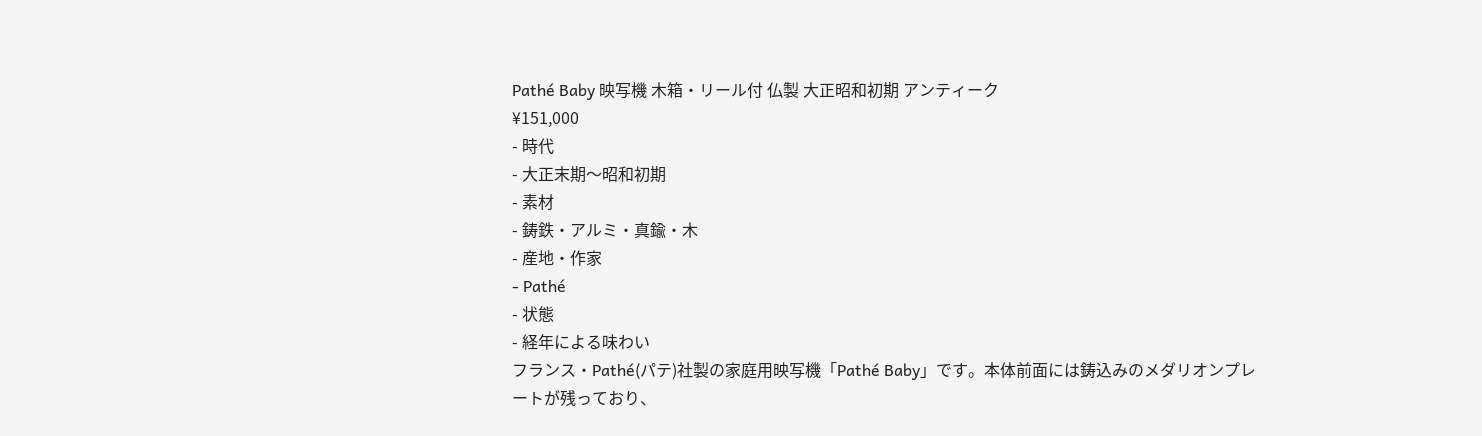Pathé Baby 映写機 木箱・リール付 仏製 大正昭和初期 アンティーク
¥151,000
- 時代
- 大正末期〜昭和初期
- 素材
- 鋳鉄・アルミ・真鍮・木
- 産地・作家
- Pathé
- 状態
- 経年による味わい
フランス・Pathé(パテ)社製の家庭用映写機「Pathé Baby」です。本体前面には鋳込みのメダリオンプレートが残っており、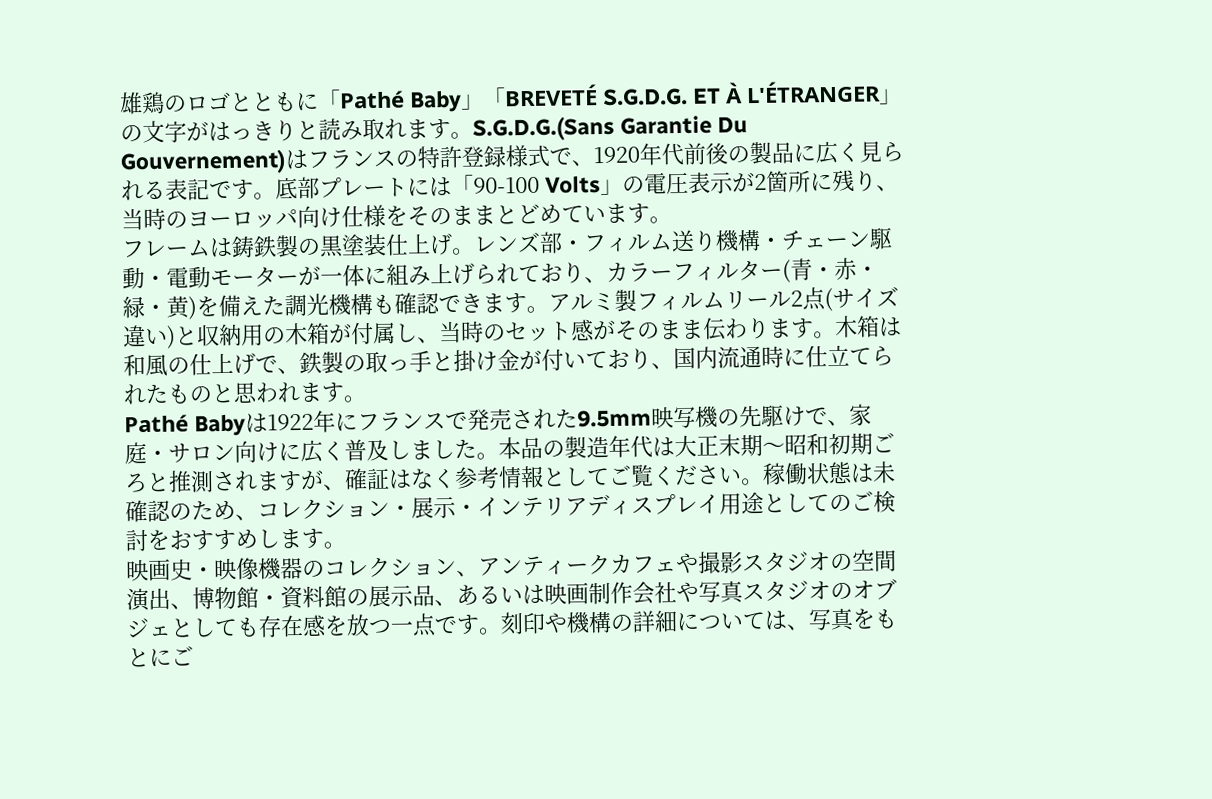雄鶏のロゴとともに「Pathé Baby」「BREVETÉ S.G.D.G. ET À L'ÉTRANGER」の文字がはっきりと読み取れます。S.G.D.G.(Sans Garantie Du Gouvernement)はフランスの特許登録様式で、1920年代前後の製品に広く見られる表記です。底部プレートには「90-100 Volts」の電圧表示が2箇所に残り、当時のヨーロッパ向け仕様をそのままとどめています。
フレームは鋳鉄製の黒塗装仕上げ。レンズ部・フィルム送り機構・チェーン駆動・電動モーターが一体に組み上げられており、カラーフィルター(青・赤・緑・黄)を備えた調光機構も確認できます。アルミ製フィルムリール2点(サイズ違い)と収納用の木箱が付属し、当時のセット感がそのまま伝わります。木箱は和風の仕上げで、鉄製の取っ手と掛け金が付いており、国内流通時に仕立てられたものと思われます。
Pathé Babyは1922年にフランスで発売された9.5mm映写機の先駆けで、家庭・サロン向けに広く普及しました。本品の製造年代は大正末期〜昭和初期ごろと推測されますが、確証はなく参考情報としてご覧ください。稼働状態は未確認のため、コレクション・展示・インテリアディスプレイ用途としてのご検討をおすすめします。
映画史・映像機器のコレクション、アンティークカフェや撮影スタジオの空間演出、博物館・資料館の展示品、あるいは映画制作会社や写真スタジオのオブジェとしても存在感を放つ一点です。刻印や機構の詳細については、写真をもとにご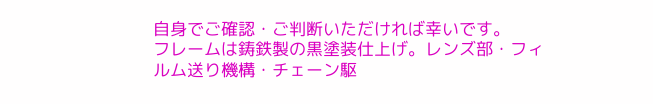自身でご確認・ご判断いただければ幸いです。
フレームは鋳鉄製の黒塗装仕上げ。レンズ部・フィルム送り機構・チェーン駆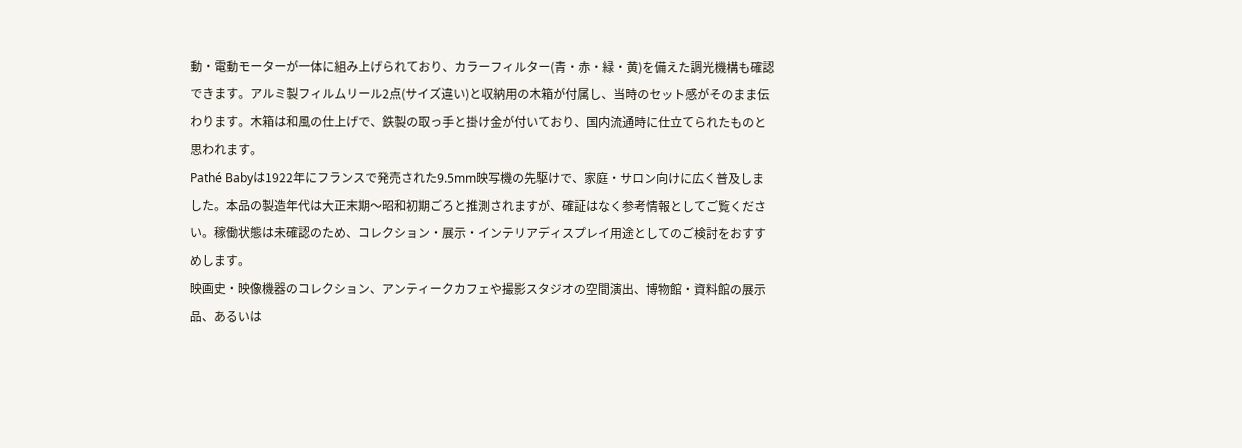動・電動モーターが一体に組み上げられており、カラーフィルター(青・赤・緑・黄)を備えた調光機構も確認できます。アルミ製フィルムリール2点(サイズ違い)と収納用の木箱が付属し、当時のセット感がそのまま伝わります。木箱は和風の仕上げで、鉄製の取っ手と掛け金が付いており、国内流通時に仕立てられたものと思われます。
Pathé Babyは1922年にフランスで発売された9.5mm映写機の先駆けで、家庭・サロン向けに広く普及しました。本品の製造年代は大正末期〜昭和初期ごろと推測されますが、確証はなく参考情報としてご覧ください。稼働状態は未確認のため、コレクション・展示・インテリアディスプレイ用途としてのご検討をおすすめします。
映画史・映像機器のコレクション、アンティークカフェや撮影スタジオの空間演出、博物館・資料館の展示品、あるいは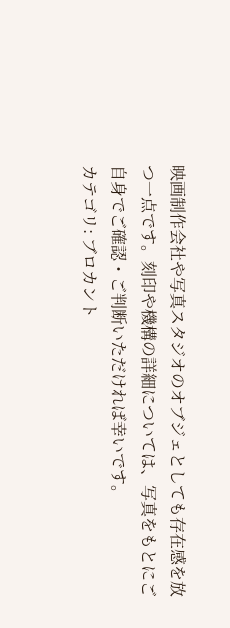映画制作会社や写真スタジオのオブジェとしても存在感を放つ一点です。刻印や機構の詳細については、写真をもとにご自身でご確認・ご判断いただければ幸いです。
カテゴリ: ブロカント